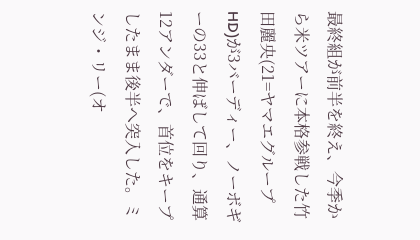最終組が前半を終え、今季から米ツアーに本格参戦した竹田麗央(21=ヤマエグループHD)が3バーディー、ノーボギーの33と伸ばして回り、通算12アンダーで、首位をキープしたまま後半へ突入した。ミンジ・リー(オ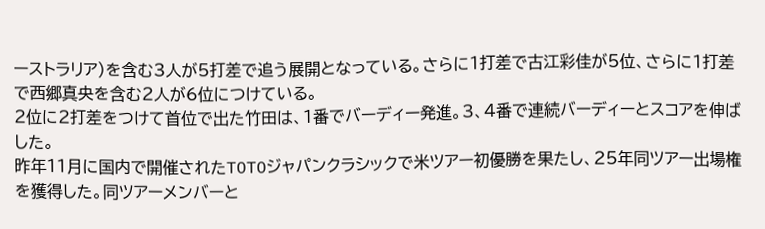ーストラリア)を含む3人が5打差で追う展開となっている。さらに1打差で古江彩佳が5位、さらに1打差で西郷真央を含む2人が6位につけている。
2位に2打差をつけて首位で出た竹田は、1番でバーディー発進。3、4番で連続バーディーとスコアを伸ばした。
昨年11月に国内で開催されたTOTOジャパンクラシックで米ツアー初優勝を果たし、25年同ツアー出場権を獲得した。同ツアーメンバーと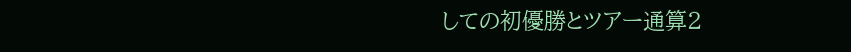しての初優勝とツアー通算2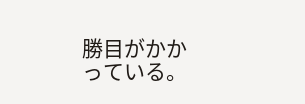勝目がかかっている。